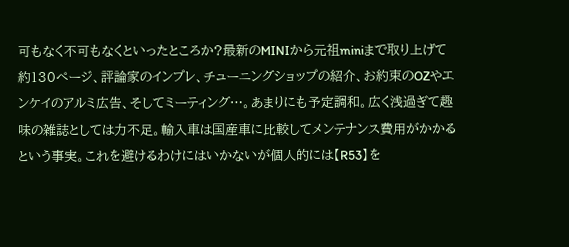可もなく不可もなくといったところか?最新のMINIから元祖miniまで取り上げて約130ページ、評論家のインプレ、チューニングショップの紹介、お約束のOZやエンケイのアルミ広告、そしてミーティング…。あまりにも予定調和。広く浅過ぎて趣味の雑誌としては力不足。輸入車は国産車に比較してメンテナンス費用がかかるという事実。これを避けるわけにはいかないが個人的には【R53】を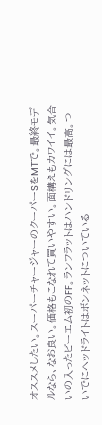オススメしたい。スーパーチャージャーのクーパーSをMTで。最終モデルなら、なお良い。価格もこなれて買いやすい。面構えもカワイイ。気合いの入ったビーエム初のFF。ランフラットはハンドリングには最高。ついでにヘッドライトはボンネットについている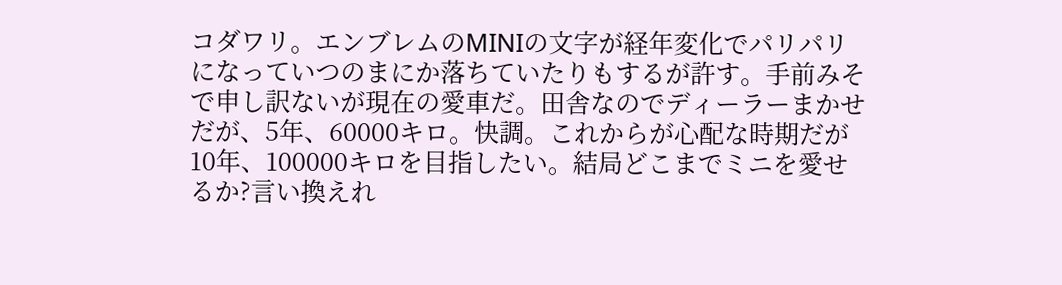コダワリ。エンブレムのMINIの文字が経年変化でパリパリになっていつのまにか落ちていたりもするが許す。手前みそで申し訳ないが現在の愛車だ。田舎なのでディーラーまかせだが、5年、60000キロ。快調。これからが心配な時期だが10年、100000キロを目指したい。結局どこまでミニを愛せるか?言い換えれ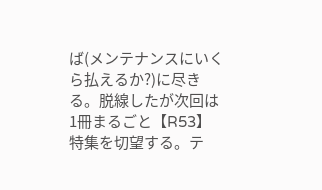ば(メンテナンスにいくら払えるか?)に尽きる。脱線したが次回は1冊まるごと【R53】特集を切望する。テ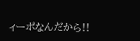ィーポなんだから!!